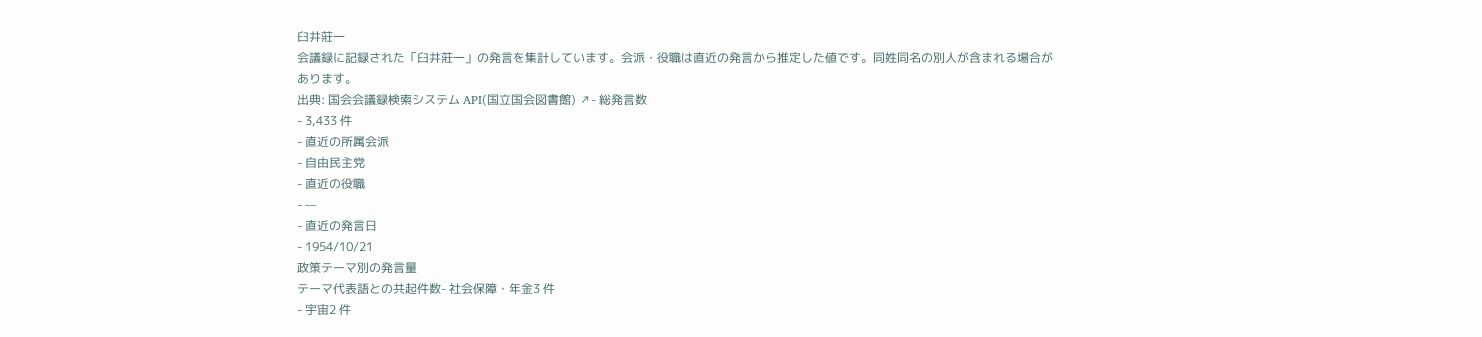臼井莊一
会議録に記録された「臼井莊一」の発言を集計しています。会派・役職は直近の発言から推定した値です。同姓同名の別人が含まれる場合があります。
出典: 国会会議録検索システム API(国立国会図書館) ↗- 総発言数
- 3,433 件
- 直近の所属会派
- 自由民主党
- 直近の役職
- —
- 直近の発言日
- 1954/10/21
政策テーマ別の発言量
テーマ代表語との共起件数- 社会保障・年金3 件
- 宇宙2 件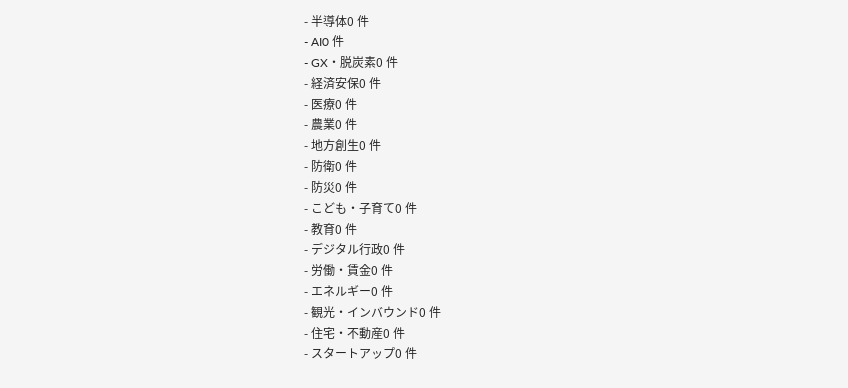- 半導体0 件
- AI0 件
- GX・脱炭素0 件
- 経済安保0 件
- 医療0 件
- 農業0 件
- 地方創生0 件
- 防衛0 件
- 防災0 件
- こども・子育て0 件
- 教育0 件
- デジタル行政0 件
- 労働・賃金0 件
- エネルギー0 件
- 観光・インバウンド0 件
- 住宅・不動産0 件
- スタートアップ0 件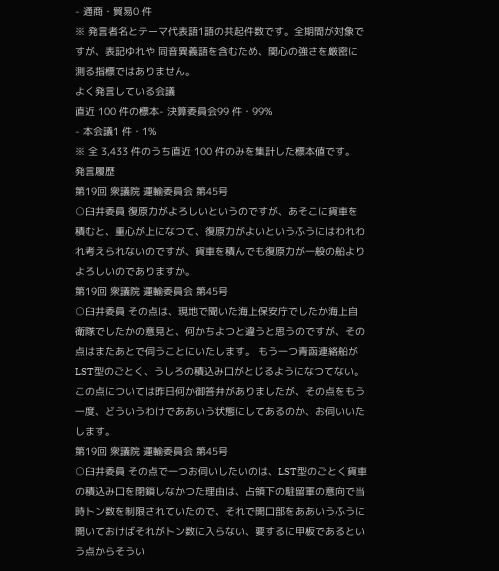- 通商・貿易0 件
※ 発言者名とテーマ代表語1語の共起件数です。全期間が対象ですが、表記ゆれや 同音異義語を含むため、関心の強さを厳密に測る指標ではありません。
よく発言している会議
直近 100 件の標本- 決算委員会99 件・99%
- 本会議1 件・1%
※ 全 3,433 件のうち直近 100 件のみを集計した標本値です。
発言履歴
第19回 衆議院 運輸委員会 第45号
○臼井委員 復原力がよろしいというのですが、あそこに貨車を積むと、重心が上になつて、復原力がよいというふうにはわれわれ考えられないのですが、貨車を積んでも復原力が一般の船よりよろしいのでありますか。
第19回 衆議院 運輸委員会 第45号
○臼井委員 その点は、現地で聞いた海上保安庁でしたか海上自衛隊でしたかの意見と、何かちよつと違うと思うのですが、その点はまたあとで伺うことにいたします。 もう一つ青函連絡船がLST型のごとく、うしろの積込み口がとじるようになつてない。この点については昨日何か御答弁がありましたが、その点をもう一度、どういうわけでああいう状態にしてあるのか、お伺いいたします。
第19回 衆議院 運輸委員会 第45号
○臼井委員 その点で一つお伺いしたいのは、LST型のごとく貨車の積込み口を閉鎖しなかつた理由は、占領下の駐留軍の意向で当時トン数を制限されていたので、それで開口部をああいうふうに開いておけばそれがトン数に入らない、要するに甲板であるという点からそうい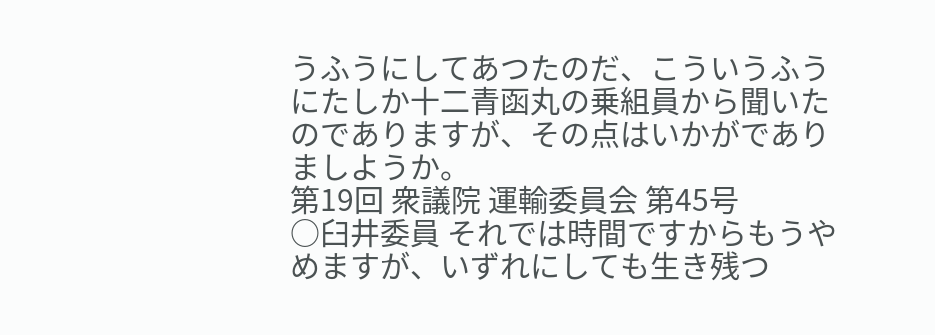うふうにしてあつたのだ、こういうふうにたしか十二青函丸の乗組員から聞いたのでありますが、その点はいかがでありましようか。
第19回 衆議院 運輸委員会 第45号
○臼井委員 それでは時間ですからもうやめますが、いずれにしても生き残つ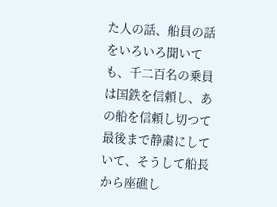た人の話、船員の話をいろいろ聞いても、千二百名の乗員は国鉄を信頼し、あの船を信頼し切つて最後まで静粛にしていて、そうして船長から座礁し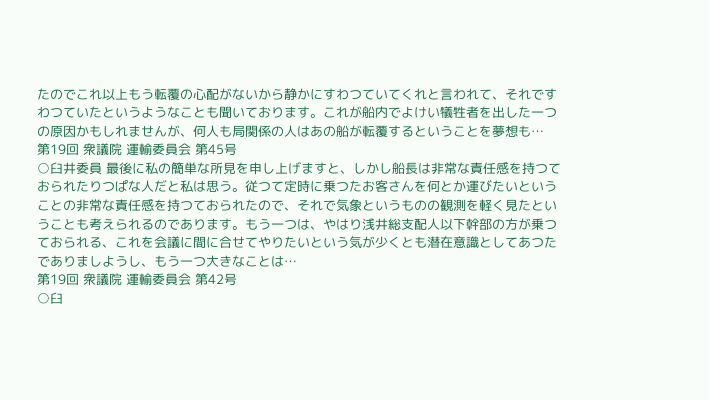たのでこれ以上もう転覆の心配がないから静かにすわつていてくれと言われて、それですわつていたというようなことも聞いております。これが船内でよけい犠牲者を出した一つの原因かもしれませんが、何人も局関係の人はあの船が転覆するということを夢想も…
第19回 衆議院 運輸委員会 第45号
○臼井委員 最後に私の簡単な所見を申し上げますと、しかし船長は非常な責任感を持つておられたりつぱな人だと私は思う。従つて定時に乗つたお客さんを何とか運びたいということの非常な責任感を持つておられたので、それで気象というものの観測を軽く見たということも考えられるのであります。もう一つは、やはり浅井総支配人以下幹部の方が乗つておられる、これを会議に間に合せてやりたいという気が少くとも潜在意識としてあつたでありましようし、もう一つ大きなことは…
第19回 衆議院 運輸委員会 第42号
○臼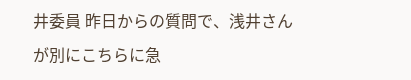井委員 昨日からの質問で、浅井さんが別にこちらに急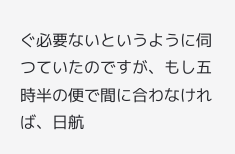ぐ必要ないというように伺つていたのですが、もし五時半の便で間に合わなければ、日航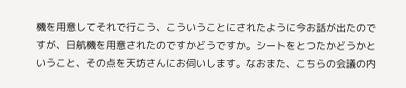機を用意してそれで行こう、こういうことにされたように今お話が出たのですが、日航機を用意されたのですかどうですか。シートをとつたかどうかということ、その点を天坊さんにお伺いします。なおまた、こちらの会議の内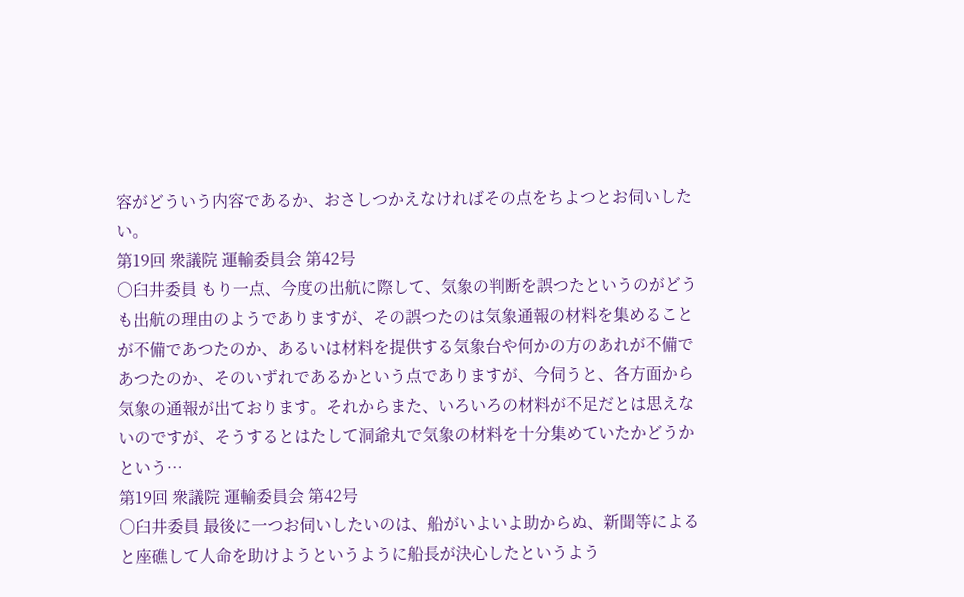容がどういう内容であるか、おさしつかえなければその点をちよつとお伺いしたい。
第19回 衆議院 運輸委員会 第42号
○臼井委員 もり一点、今度の出航に際して、気象の判断を誤つたというのがどうも出航の理由のようでありますが、その誤つたのは気象通報の材料を集めることが不備であつたのか、あるいは材料を提供する気象台や何かの方のあれが不備であつたのか、そのいずれであるかという点でありますが、今伺うと、各方面から気象の通報が出ております。それからまた、いろいろの材料が不足だとは思えないのですが、そうするとはたして洞爺丸で気象の材料を十分集めていたかどうかという…
第19回 衆議院 運輸委員会 第42号
○臼井委員 最後に一つお伺いしたいのは、船がいよいよ助からぬ、新聞等によると座礁して人命を助けようというように船長が決心したというよう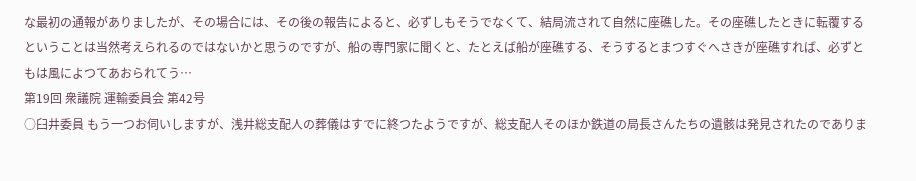な最初の通報がありましたが、その場合には、その後の報告によると、必ずしもそうでなくて、結局流されて自然に座礁した。その座礁したときに転覆するということは当然考えられるのではないかと思うのですが、船の専門家に聞くと、たとえば船が座礁する、そうするとまつすぐへさきが座礁すれば、必ずともは風によつてあおられてう…
第19回 衆議院 運輸委員会 第42号
○臼井委員 もう一つお伺いしますが、浅井総支配人の葬儀はすでに終つたようですが、総支配人そのほか鉄道の局長さんたちの遺骸は発見されたのでありま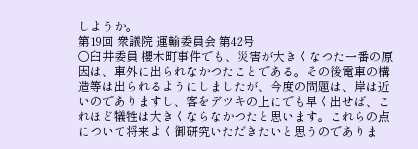しようか。
第19回 衆議院 運輸委員会 第42号
○臼井委員 櫻木町事件でも、災害が大きくなつた一番の原因は、車外に出られなかつたことである。その後電車の構造等は出られるようにしましたが、今度の問題は、岸は近いのでありますし、客をデツキの上にでも早く出せば、これほど犠牲は大きくならなかつたと思います。これらの点について将来よく御研究いただきたいと思うのでありま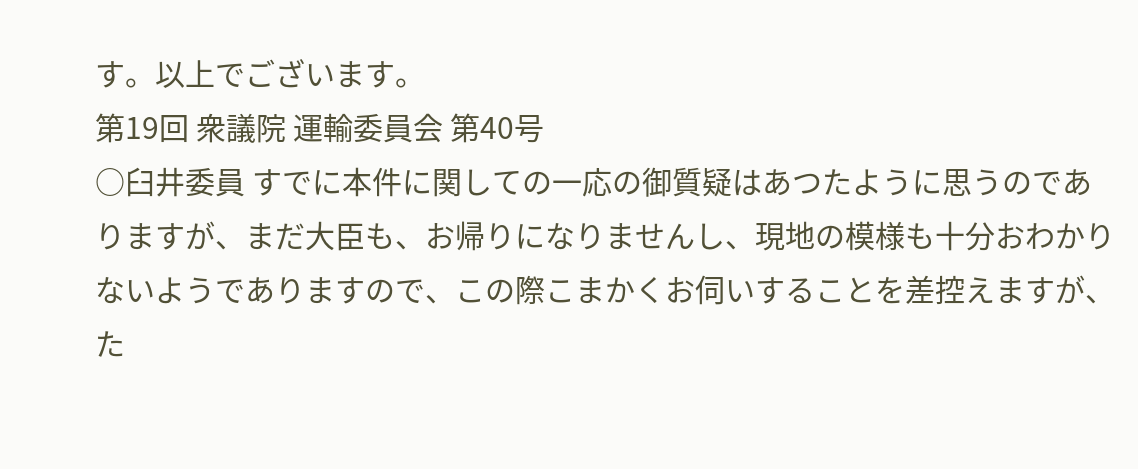す。以上でございます。
第19回 衆議院 運輸委員会 第40号
○臼井委員 すでに本件に関しての一応の御質疑はあつたように思うのでありますが、まだ大臣も、お帰りになりませんし、現地の模様も十分おわかりないようでありますので、この際こまかくお伺いすることを差控えますが、た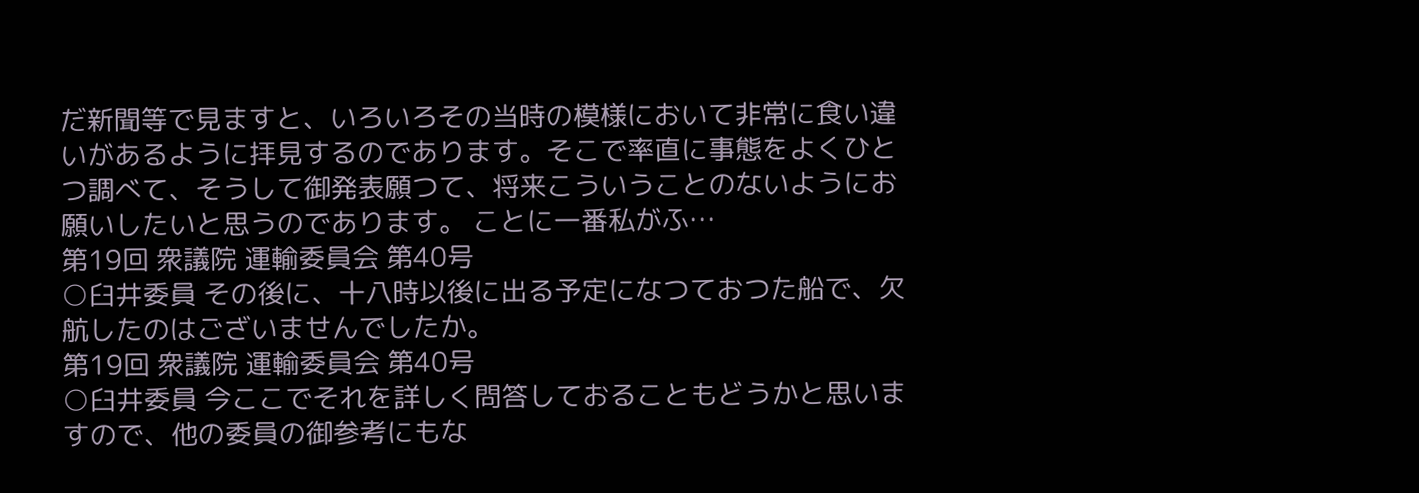だ新聞等で見ますと、いろいろその当時の模様において非常に食い違いがあるように拝見するのであります。そこで率直に事態をよくひとつ調べて、そうして御発表願つて、将来こういうことのないようにお願いしたいと思うのであります。 ことに一番私がふ…
第19回 衆議院 運輸委員会 第40号
○臼井委員 その後に、十八時以後に出る予定になつておつた船で、欠航したのはございませんでしたか。
第19回 衆議院 運輸委員会 第40号
○臼井委員 今ここでそれを詳しく問答しておることもどうかと思いますので、他の委員の御参考にもな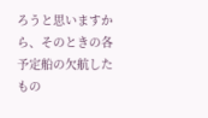ろうと思いますから、そのときの各予定船の欠航したもの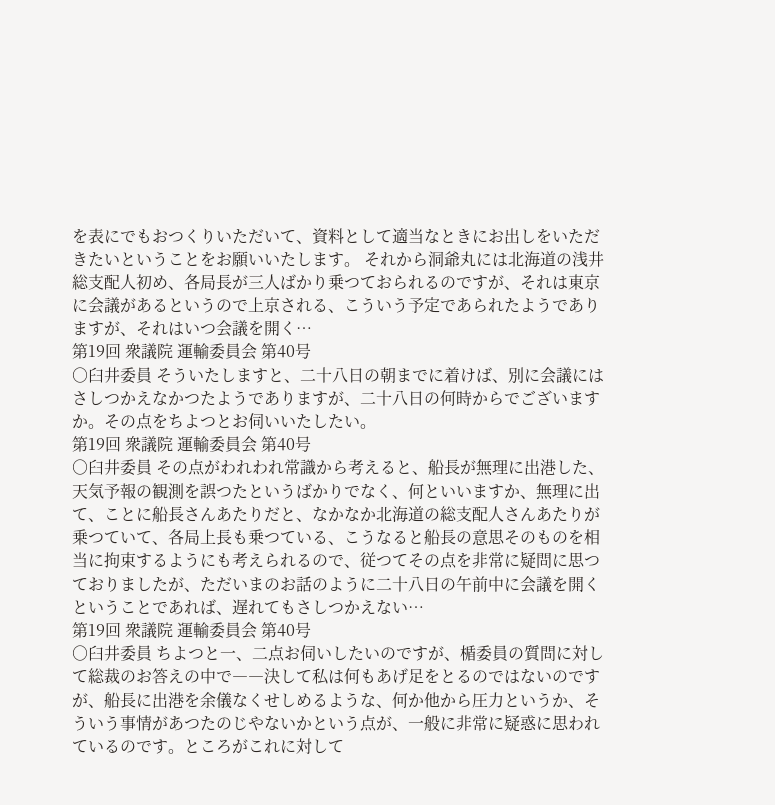を表にでもおつくりいただいて、資料として適当なときにお出しをいただきたいということをお願いいたします。 それから洞爺丸には北海道の浅井総支配人初め、各局長が三人ばかり乗つておられるのですが、それは東京に会議があるというので上京される、こういう予定であられたようでありますが、それはいつ会議を開く…
第19回 衆議院 運輸委員会 第40号
○臼井委員 そういたしますと、二十八日の朝までに着けば、別に会議にはさしつかえなかつたようでありますが、二十八日の何時からでございますか。その点をちよつとお伺いいたしたい。
第19回 衆議院 運輸委員会 第40号
○臼井委員 その点がわれわれ常識から考えると、船長が無理に出港した、天気予報の観測を誤つたというばかりでなく、何といいますか、無理に出て、ことに船長さんあたりだと、なかなか北海道の総支配人さんあたりが乗つていて、各局上長も乗つている、こうなると船長の意思そのものを相当に拘束するようにも考えられるので、従つてその点を非常に疑問に思つておりましたが、ただいまのお話のように二十八日の午前中に会議を開くということであれば、遅れてもさしつかえない…
第19回 衆議院 運輸委員会 第40号
○臼井委員 ちよつと一、二点お伺いしたいのですが、楯委員の質問に対して総裁のお答えの中で――決して私は何もあげ足をとるのではないのですが、船長に出港を余儀なくせしめるような、何か他から圧力というか、そういう事情があつたのじやないかという点が、一般に非常に疑惑に思われているのです。ところがこれに対して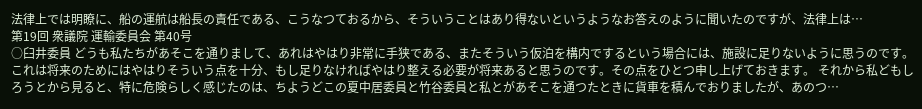法律上では明瞭に、船の運航は船長の責任である、こうなつておるから、そういうことはあり得ないというようなお答えのように聞いたのですが、法律上は…
第19回 衆議院 運輸委員会 第40号
○臼井委員 どうも私たちがあそこを通りまして、あれはやはり非常に手狭である、またそういう仮泊を構内でするという場合には、施設に足りないように思うのです。これは将来のためにはやはりそういう点を十分、もし足りなければやはり整える必要が将来あると思うのです。その点をひとつ申し上げておきます。 それから私どもしろうとから見ると、特に危険らしく感じたのは、ちようどこの夏中居委員と竹谷委員と私とがあそこを通つたときに貨車を積んでおりましたが、あのつ…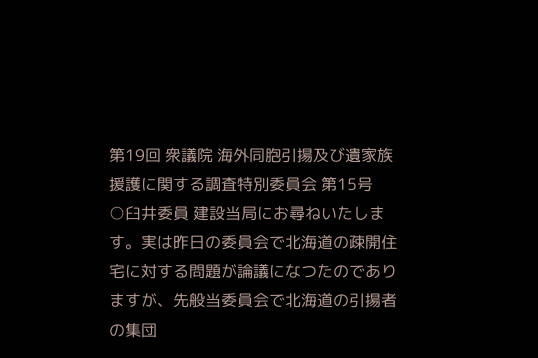第19回 衆議院 海外同胞引揚及び遺家族援護に関する調査特別委員会 第15号
○臼井委員 建設当局にお尋ねいたします。実は昨日の委員会で北海道の疎開住宅に対する問題が論議になつたのでありますが、先般当委員会で北海道の引揚者の集団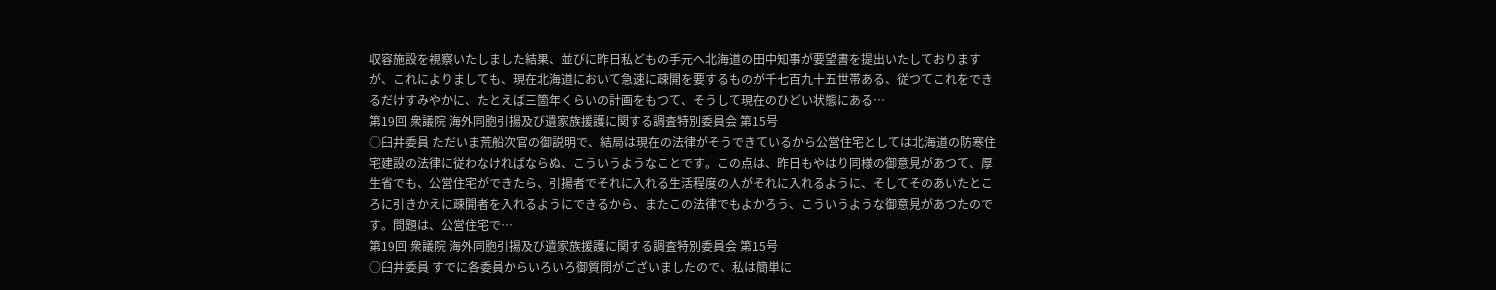収容施設を視察いたしました結果、並びに昨日私どもの手元へ北海道の田中知事が要望書を提出いたしておりますが、これによりましても、現在北海道において急速に疎開を要するものが千七百九十五世帯ある、従つてこれをできるだけすみやかに、たとえば三箇年くらいの計画をもつて、そうして現在のひどい状態にある…
第19回 衆議院 海外同胞引揚及び遺家族援護に関する調査特別委員会 第15号
○臼井委員 ただいま荒船次官の御説明で、結局は現在の法律がそうできているから公営住宅としては北海道の防寒住宅建設の法律に従わなければならぬ、こういうようなことです。この点は、昨日もやはり同様の御意見があつて、厚生省でも、公営住宅ができたら、引揚者でそれに入れる生活程度の人がそれに入れるように、そしてそのあいたところに引きかえに疎開者を入れるようにできるから、またこの法律でもよかろう、こういうような御意見があつたのです。問題は、公営住宅で…
第19回 衆議院 海外同胞引揚及び遺家族援護に関する調査特別委員会 第15号
○臼井委員 すでに各委員からいろいろ御質問がございましたので、私は簡単に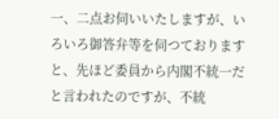一、二点お伺いいたしますが、いろいろ御答弁等を伺つておりますと、先ほど委員から内閣不統一だと言われたのですが、不統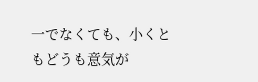一でなくても、小くともどうも意気が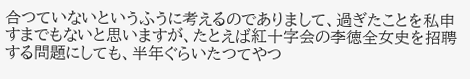合つていないというふうに考えるのでありまして、過ぎたことを私申すまでもないと思いますが、たとえば紅十字会の李徳全女史を招聘する問題にしても、半年ぐらいたつてやつ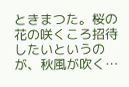ときまつた。桜の花の咲くころ招待したいというのが、秋風が吹く…